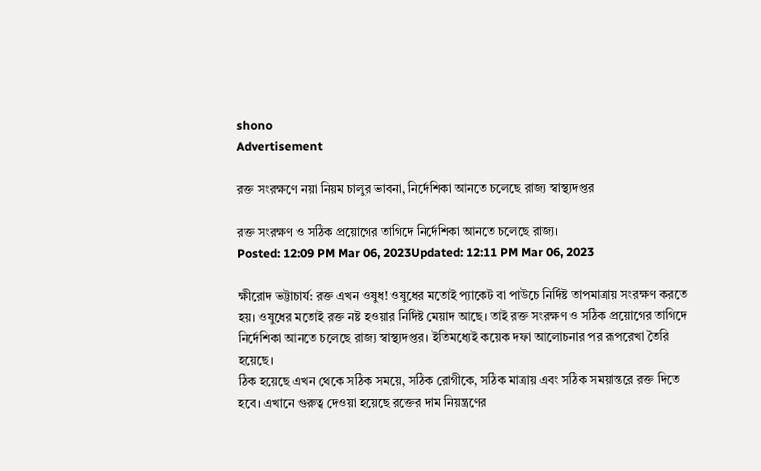shono
Advertisement

রক্ত সংরক্ষণে নয়া নিয়ম চালুর ভাবনা, নির্দেশিকা আনতে চলেছে রাজ্য স্বাস্থ্যদপ্তর

রক্ত সংরক্ষণ ও সঠিক প্রয়োগের তাগিদে নির্দেশিকা আনতে চলেছে রাজ্য।
Posted: 12:09 PM Mar 06, 2023Updated: 12:11 PM Mar 06, 2023

ক্ষীরোদ ভট্টাচার্য: রক্ত এখন ওষুধ! ওষুধের মতোই প‌্যাকেট বা পাউচে নির্দিষ্ট তাপমাত্রায় সংরক্ষণ করতে হয়। ওষুধের মতোই রক্ত নষ্ট হওয়ার নির্দিষ্ট মেয়াদ আছে। তাই রক্ত সংরক্ষণ ও সঠিক প্রয়োগের তাগিদে নির্দেশিকা আনতে চলেছে রাজ‌্য স্বাস্থ‌্যদপ্তর। ইতিমধ্যেই কয়েক দফা আলোচনার পর রূপরেখা তৈরি হয়েছে।
ঠিক হয়েছে এখন থেকে সঠিক সময়ে, সঠিক রোগীকে, সঠিক মাত্রায় এবং সঠিক সময়ান্তরে রক্ত দিতে হবে। এখানে গুরুত্ব দেওয়া হয়েছে রক্তের দাম নিয়ন্ত্রণের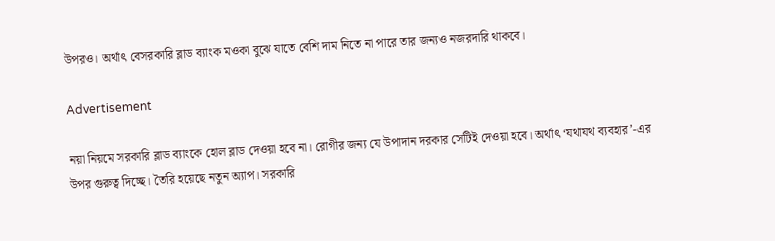উপরও। অর্থাৎ বেসরকারি ব্লাড ব‌্যাংক মওকা বুঝে যাতে বেশি দাম নিতে না পারে তার জন‌্যও নজরদারি থাকবে।

Advertisement

নয়া নিয়মে সরকারি ব্লাড ব‌্যাংকে হোল ব্লাড দেওয়া হবে না। রোগীর জন‌্য যে উপাদান দরকার সেটিই দেওয়া হবে। অর্থাৎ ‘যথাযথ ব‌্যবহার’-এর উপর গুরুত্ব দিচ্ছে। তৈরি হয়েছে নতুন অ‌্যাপ। সরকারি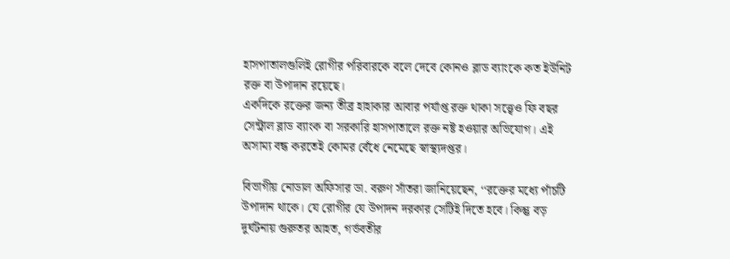হাসপাতালগুলিই রোগীর পরিবারকে বলে দেবে কোনও ব্লাড ব‌্যাংকে কত ইউনিট রক্ত বা উপাদান রয়েছে।
একদিকে রক্তের জন‌্য তীব্র হাহাকার আবার পর্যাপ্ত রক্ত থাকা সত্ত্বেও ফি বছর সেন্ট্রাল ব্লাড ব‌্যাংক বা সরকারি হাসপাতালে রক্ত নষ্ট হওয়ার অভিযোগ। এই অসাম‌্য বন্ধ করতেই কোমর বেঁধে নেমেছে স্বাস্থ‌্যদপ্তর।

বিভাগীয় নোডাল অফিসার ডা. বরুণ সাঁতরা জানিয়েছেন, ‘‘রক্তের মধ্যে পাঁচটি উপাদান থাকে। যে রোগীর যে উপাদন দরকার সেটিই দিতে হবে। কিন্তু বড় দুর্ঘটনায় গুরুতর আহত, গর্ভবতীর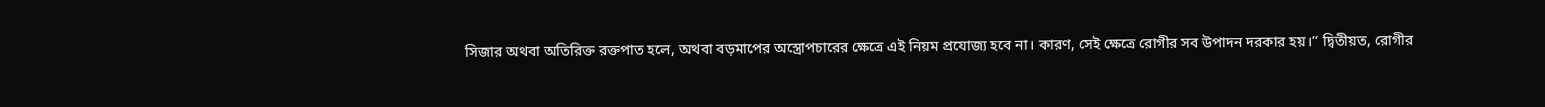সিজার অথবা অতিরিক্ত রক্তপাত হলে, অথবা বড়মাপের অস্ত্রোপচারের ক্ষেত্রে এই নিয়ম প্রযোজ‌্য হবে না। কারণ, সেই ক্ষেত্রে রোগীর সব উপাদন দরকার হয়।’’ দ্বিতীয়ত, রোগীর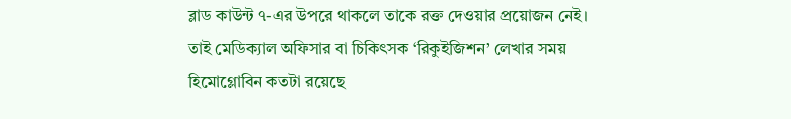ব্লাড কাউন্ট ৭-এর উপরে থাকলে তাকে রক্ত দেওয়ার প্রয়োজন নেই। তাই মেডিক‌্যাল অফিসার বা চিকিৎসক ‘রিকুইজিশন’ লেখার সময় হিমোগ্লোবিন কতটা রয়েছে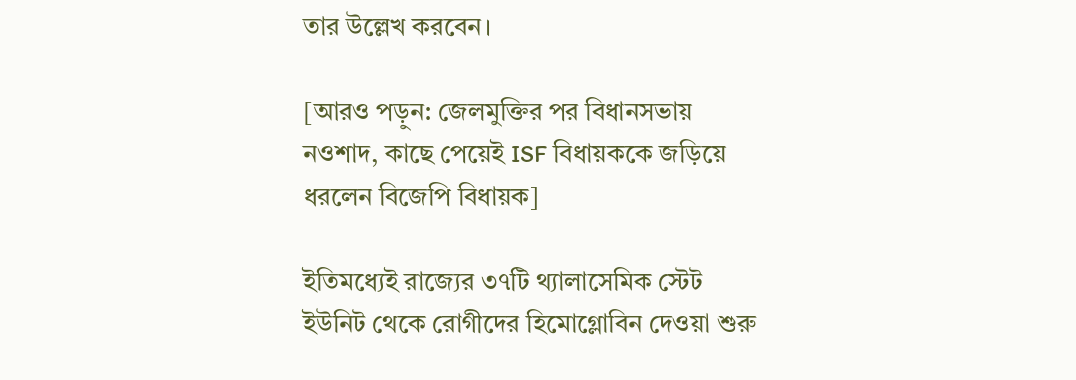তার উল্লেখ‌ করবেন।

[আরও পড়ুন: জেলমুক্তির পর বিধানসভায় নওশাদ, কাছে পেয়েই ISF বিধায়ককে জড়িয়ে ধরলেন বিজেপি বিধায়ক]

ইতিমধ্যেই রাজ্যের ৩৭টি থ‌্যালাসেমিক স্টেট ইউনিট থেকে রোগীদের হিমোগ্লোবিন দেওয়া শুরু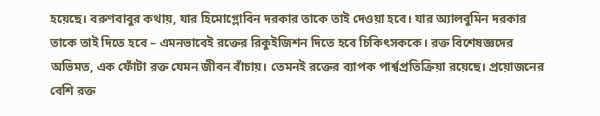হয়েছে। বরুণবাবুর কথায়, যার হিমোগ্লোবিন দরকার তাকে তাই দেওয়া হবে। যার অ‌্যালবুমিন দরকার তাকে তাই দিতে হবে – এমনভাবেই রক্তের রিকুইজিশন দিতে হবে চিকিৎসককে। রক্ত বিশেষজ্ঞদের অভিমত, এক ফোঁটা রক্ত যেমন জীবন বাঁচায়। তেমনই রক্তের ব‌্যাপক পার্শ্বপ্রতিক্রিয়া রয়েছে। প্রয়োজনের বেশি রক্ত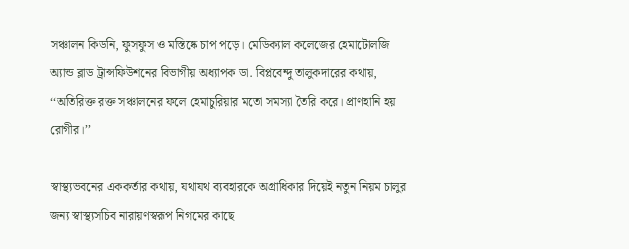সঞ্চালন কিডনি, ফুসফুস ও মস্তিষ্কে চাপ পড়ে। মেডিক‌্যাল কলেজের হেমাটোলজি অ‌্যান্ড ব্লাড ট্রান্সফিউশনের বিভাগীয় অধ‌্যাপক ডা. বিপ্লবেন্দু তালুকদারের কথায়, ‘‘অতিরিক্ত রক্ত সঞ্চালনের ফলে হেমাচুরিয়ার মতো সমস‌্যা তৈরি করে। প্রাণহানি হয় রোগীর।’’

স্বাস্থ‌্যভবনের এককর্তার কথায়, যথাযথ ব‌্যবহারকে অগ্রাধিকার দিয়েই নতুন নিয়ম চালুর জন‌্য স্বাস্থ‌্যসচিব নারায়ণস্বরূপ নিগমের কাছে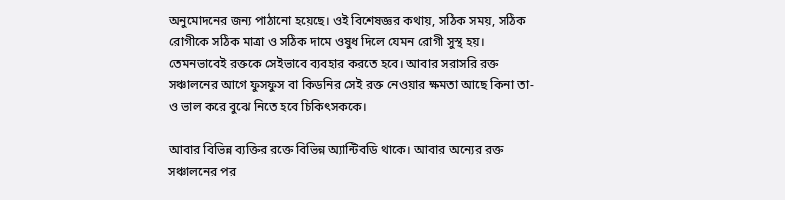অনুমোদনের জন‌্য পাঠানো হয়েছে। ওই বিশেষজ্ঞর কথায়, সঠিক সময়, সঠিক রোগীকে সঠিক মাত্রা ও সঠিক দামে ওষুধ দিলে যেমন রোগী সুস্থ হয়। তেমনভাবেই রক্তকে সেইভাবে ব‌্যবহার করতে হবে। আবার সরাসরি রক্ত সঞ্চালনের আগে ফুসফুস বা কিডনির সেই রক্ত নেওয়ার ক্ষমতা আছে কিনা তা-ও ভাল করে বুঝে নিতে হবে চিকিৎসককে।

আবার বিভিন্ন ব‌্যক্তির রক্তে বিভিন্ন অ‌্যান্টিবডি থাকে। আবার অন্যের রক্ত সঞ্চালনের পর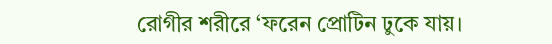রোগীর শরীরে ‘ফরেন প্রোটিন ঢুকে যায়।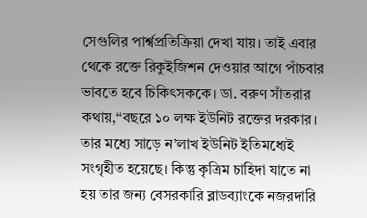সেগুলির পার্শ্বপ্রতিক্রিয়া দেখা যায়। তাই এবার থেকে রক্তে রিকুইজিশন দেওয়ার আগে পাঁচবার ভাবতে হবে চিকিৎসককে। ডা. বরুণ সাঁতরার কথায়,‘‘বছরে ১০ লক্ষ ইউনিট রক্তের দরকার। তার মধ্যে সাড়ে ন’লাখ ইউনিট ইতিমধ্যেই সংগৃহীত হয়েছে। কিন্তু কৃত্রিম চাহিদা যাতে না হয় তার জন‌্য বেসরকারি ব্লাডব‌্যাংকে নজরদারি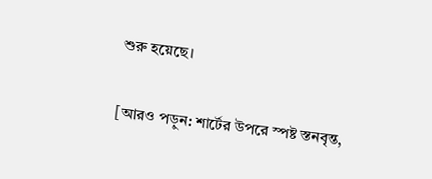শুরু হয়েছে।

[আরও পড়ুন: শার্টের উপরে স্পষ্ট স্তনবৃন্ত,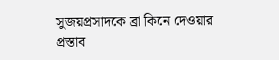সুজয়প্রসাদকে ব্রা কিনে দেওয়ার প্রস্তাব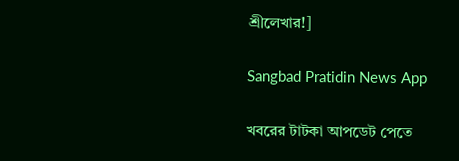শ্রীলেখার!]

Sangbad Pratidin News App

খবরের টাটকা আপডেট পেতে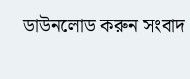ডাউনলোড করুন সংবাদ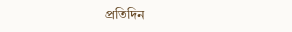প্রতিদিন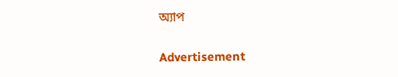অ্যাপ

Advertisement